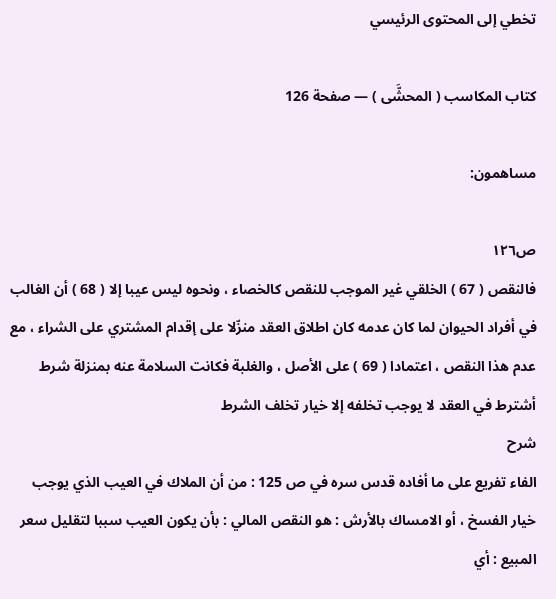تخطي إلى المحتوى الرئيسي

كتاب المكاسب ( المحشَّى ) — صفحة 126

مساهمون:

ص١٢٦
فالنقص ( 67 ) الخلقي غير الموجب للنقص كالخصاء ، ونحوه ليس عيبا إلا ( 68 ) أن الغالب في أفراد الحيوان لما كان عدمه كان اطلاق العقد منزّلا على إقدام المشتري على الشراء ، مع عدم هذا النقص ، اعتمادا ( 69 ) على الأصل ، والغلبة فكانت السلامة عنه بمنزلة شرط أشترط في العقد لا يوجب تخلفه إلا خيار تخلف الشرط
شرح
الفاء تفريع على ما أفاده قدس سره في ص 125 : من أن الملاك في العيب الذي يوجب خيار الفسخ ، أو الامساك بالأرش : هو النقص المالي : بأن يكون العيب سببا لتقليل سعر المبيع : أي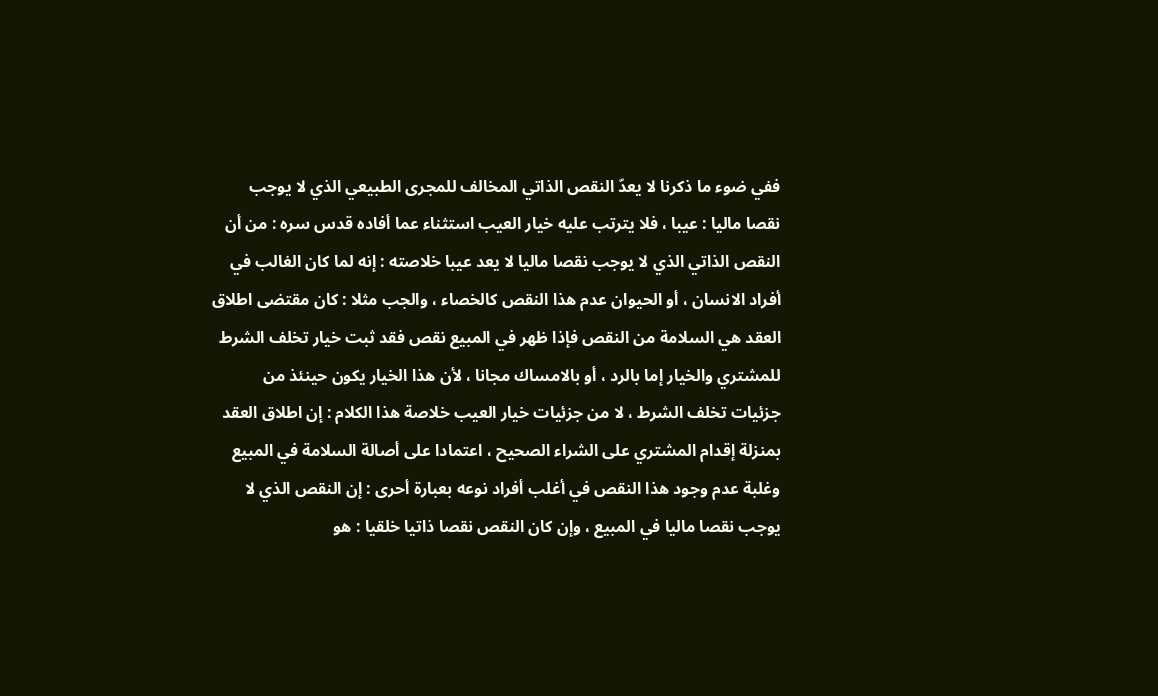ففي ضوء ما ذكرنا لا يعدّ النقص الذاتي المخالف للمجرى الطبيعي الذي لا يوجب نقصا ماليا : عيبا ، فلا يترتب عليه خيار العيب استثناء عما أفاده قدس سره : من أن النقص الذاتي الذي لا يوجب نقصا ماليا لا يعد عيبا خلاصته : إنه لما كان الغالب في أفراد الانسان ، أو الحيوان عدم هذا النقص كالخصاء ، والجب مثلا : كان مقتضى اطلاق العقد هي السلامة من النقص فإذا ظهر في المبيع نقص فقد ثبت خيار تخلف الشرط للمشتري والخيار إما بالرد ، أو بالامساك مجانا ، لأن هذا الخيار يكون حينئذ من جزئيات تخلف الشرط ، لا من جزئيات خيار العيب خلاصة هذا الكلام : إن اطلاق العقد بمنزلة إقدام المشتري على الشراء الصحيح ، اعتمادا على أصالة السلامة في المبيع وغلبة عدم وجود هذا النقص في أغلب أفراد نوعه بعبارة أحرى : إن النقص الذي لا يوجب نقصا ماليا في المبيع ، وإن كان النقص نقصا ذاتيا خلقيا : هو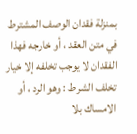بمنزلة فقدان الوصف المشترط في متن العقد ، أو خارجه فهذا الفقدان لا يوجب تخلفه إلا خيار تخلف الشرط : وهو الرد ، أو الامساك بلا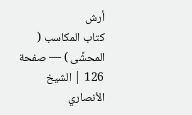أرش
كتاب المكاسب ( المحشَّى ) — صفحة 126 | الشيخ الأنصاري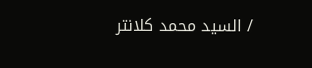/ السيد محمد كلانتر